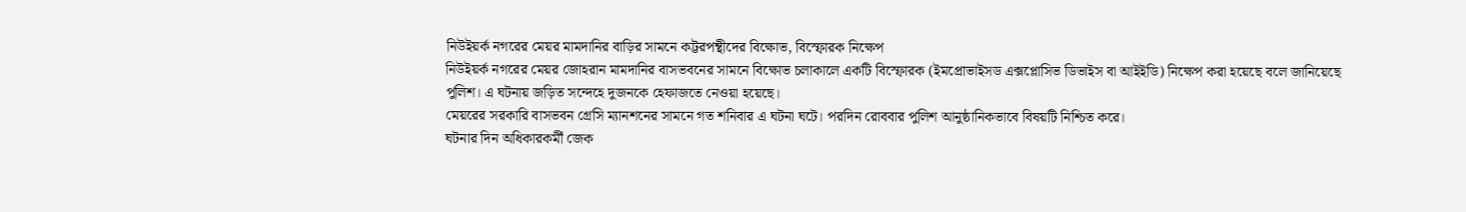নিউইয়র্ক নগরের মেয়র মামদানির বাড়ির সামনে কট্টরপন্থীদের বিক্ষোভ, বিস্ফোরক নিক্ষেপ
নিউইয়র্ক নগরের মেয়র জোহরান মামদানির বাসভবনের সামনে বিক্ষোভ চলাকালে একটি বিস্ফোরক (ইমপ্রোভাইসড এক্সপ্লোসিভ ডিভাইস বা আইইডি) নিক্ষেপ করা হয়েছে বলে জানিয়েছে পুলিশ। এ ঘটনায় জড়িত সন্দেহে দুজনকে হেফাজতে নেওয়া হয়েছে।
মেয়রের সরকারি বাসভবন গ্রেসি ম্যানশনের সামনে গত শনিবার এ ঘটনা ঘটে। পরদিন রোববার পুলিশ আনুষ্ঠানিকভাবে বিষয়টি নিশ্চিত করে।
ঘটনার দিন অধিকারকর্মী জেক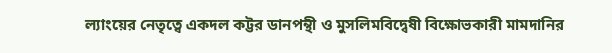ল্যাংয়ের নেতৃত্বে একদল কট্টর ডানপন্থী ও মুসলিমবিদ্বেষী বিক্ষোভকারী মামদানির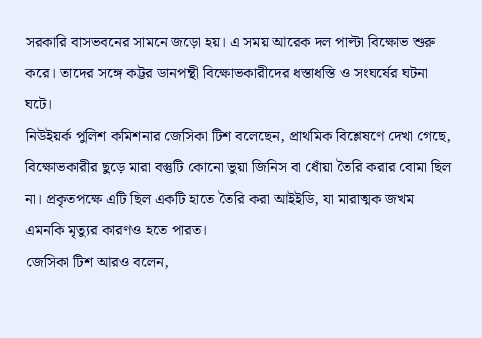সরকারি বাসভবনের সামনে জড়ো হয়। এ সময় আরেক দল পাল্টা বিক্ষোভ শুরু করে। তাদের সঙ্গে কট্টর ডানপন্থী বিক্ষোভকারীদের ধস্তাধস্তি ও সংঘর্ষের ঘটনা ঘটে।
নিউইয়র্ক পুলিশ কমিশনার জেসিকা টিশ বলেছেন, প্রাথমিক বিশ্লেষণে দেখা গেছে, বিক্ষোভকারীর ছুড়ে মারা বস্তুটি কোনো ভুয়া জিনিস বা ধোঁয়া তৈরি করার বোমা ছিল না। প্রকৃতপক্ষে এটি ছিল একটি হাতে তৈরি করা আইইডি, যা মারাত্মক জখম এমনকি মৃত্যুর কারণও হতে পারত।
জেসিকা টিশ আরও বলেন,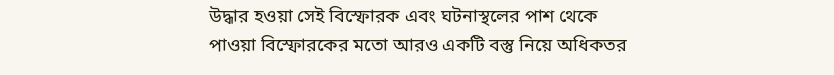উদ্ধার হওয়া সেই বিস্ফোরক এবং ঘটনাস্থলের পাশ থেকে পাওয়া বিস্ফোরকের মতো আরও একটি বস্তু নিয়ে অধিকতর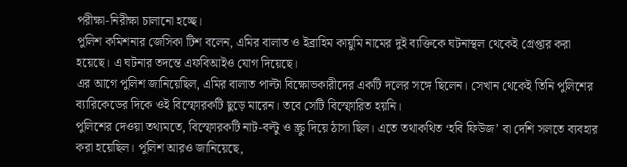পরীক্ষা-নিরীক্ষা চালানো হচ্ছে।
পুলিশ কমিশনার জেসিকা টিশ বলেন, এমির বালাত ও ইব্রাহিম কায়ুমি নামের দুই ব্যক্তিকে ঘটনাস্থল থেকেই গ্রেপ্তার করা হয়েছে। এ ঘটনার তদন্তে এফবিআইও যোগ দিয়েছে।
এর আগে পুলিশ জানিয়েছিল, এমির বালাত পাল্টা বিক্ষোভকারীদের একটি দলের সঙ্গে ছিলেন। সেখান থেকেই তিনি পুলিশের ব্যারিকেডের দিকে ওই বিস্ফোরকটি ছুড়ে মারেন। তবে সেটি বিস্ফোরিত হয়নি।
পুলিশের দেওয়া তথ্যমতে, বিস্ফোরকটি নাট-বল্টু ও স্ক্রু দিয়ে ঠাসা ছিল। এতে তথাকথিত ‘হবি ফিউজ’ বা দেশি সলতে ব্যবহার করা হয়েছিল। পুলিশ আরও জানিয়েছে,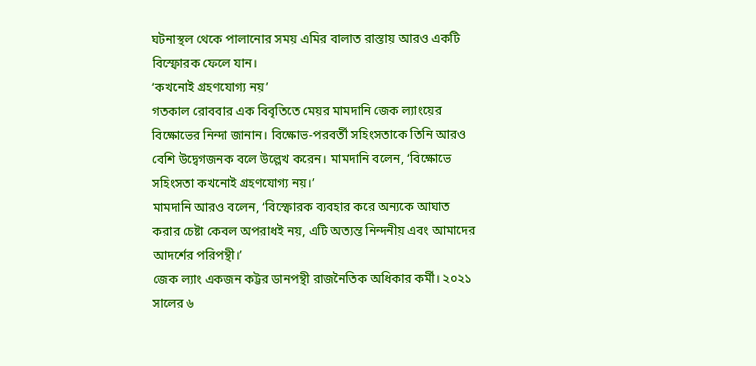ঘটনাস্থল থেকে পালানোর সময় এমির বালাত রাস্তায় আরও একটি বিস্ফোরক ফেলে যান।
‘কখনোই গ্রহণযোগ্য নয়’
গতকাল রোববার এক বিবৃতিতে মেয়র মামদানি জেক ল্যাংয়ের বিক্ষোভের নিন্দা জানান। বিক্ষোভ-পরবর্তী সহিংসতাকে তিনি আরও বেশি উদ্বেগজনক বলে উল্লেখ করেন। মামদানি বলেন, ‘বিক্ষোভে সহিংসতা কখনোই গ্রহণযোগ্য নয়।’
মামদানি আরও বলেন, ‘বিস্ফোরক ব্যবহার করে অন্যকে আঘাত করার চেষ্টা কেবল অপরাধই নয়, এটি অত্যন্ত নিন্দনীয় এবং আমাদের আদর্শের পরিপন্থী।’
জেক ল্যাং একজন কট্টর ডানপন্থী রাজনৈতিক অধিকার কর্মী। ২০২১ সালের ৬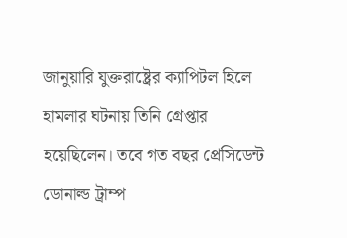জানুয়ারি যুক্তরাষ্ট্রের ক্যাপিটল হিলে হামলার ঘটনায় তিনি গ্রেপ্তার হয়েছিলেন। তবে গত বছর প্রেসিডেন্ট ডোনাল্ড ট্রাম্প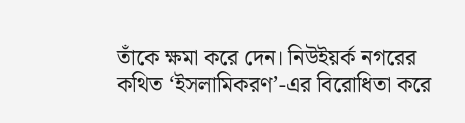তাঁকে ক্ষমা করে দেন। নিউইয়র্ক নগরের কথিত ‘ইসলামিকরণ’-এর বিরোধিতা করে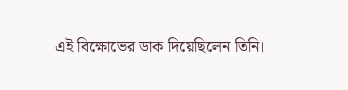এই বিক্ষোভের ডাক দিয়েছিলেন তিনি।